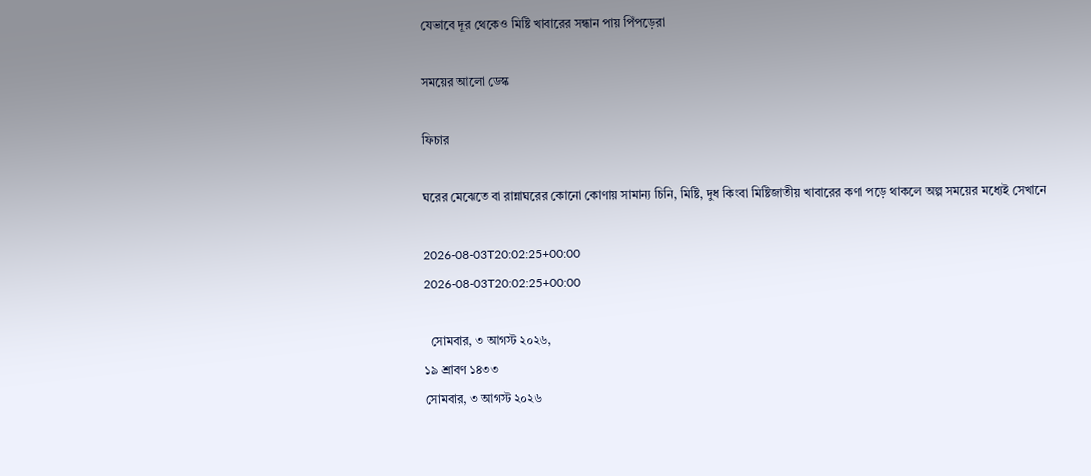যেভাবে দূর থেকেও মিষ্টি খাবারের সন্ধান পায় পিঁপড়েরা

সময়ের আলো ডেস্ক

ফিচার

ঘরের মেঝেতে বা রান্নাঘরের কোনো কোণায় সামান্য চিনি, মিষ্টি, দুধ কিংবা মিষ্টিজাতীয় খাবারের কণা পড়ে থাকলে অল্প সময়ের মধ্যেই সেখানে

2026-08-03T20:02:25+00:00
2026-08-03T20:02:25+00:00

  সোমবার, ৩ আগস্ট ২০২৬,
১৯ শ্রাবণ ১৪৩৩
সোমবার, ৩ আগস্ট ২০২৬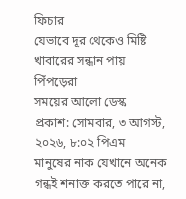ফিচার
যেভাবে দূর থেকেও মিষ্টি খাবারের সন্ধান পায় পিঁপড়েরা
সময়ের আলো ডেস্ক
প্রকাশ: সোমবার, ৩ আগস্ট, ২০২৬, ৮:০২ পিএম
মানুষের নাক যেখানে অনেক গন্ধই শনাক্ত করতে পারে না,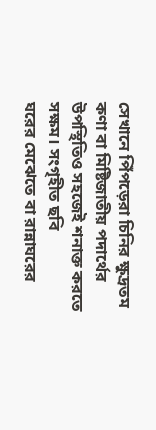সেখানে পিঁপড়েরা চিনির ক্ষুদ্রতম কণা বা মিষ্টিজাতীয় পদার্থের উপস্থিতিও সহজেই শনাক্ত করতে সক্ষম। সংগৃহীত ছবি
ঘরের মেঝেতে বা রান্নাঘরের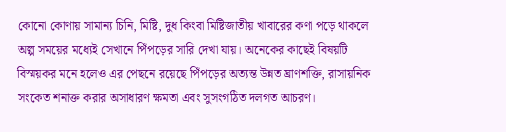কোনো কোণায় সামান্য চিনি, মিষ্টি, দুধ কিংবা মিষ্টিজাতীয় খাবারের কণা পড়ে থাকলে অল্প সময়ের মধ্যেই সেখানে পিঁপড়ের সারি দেখা যায়। অনেকের কাছেই বিষয়টি বিস্ময়কর মনে হলেও এর পেছনে রয়েছে পিঁপড়ের অত্যন্ত উন্নত ঘ্রাণশক্তি, রাসায়নিক সংকেত শনাক্ত করার অসাধারণ ক্ষমতা এবং সুসংগঠিত দলগত আচরণ।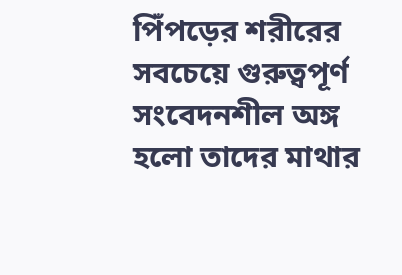পিঁপড়ের শরীরের সবচেয়ে গুরুত্বপূর্ণ সংবেদনশীল অঙ্গ হলো তাদের মাথার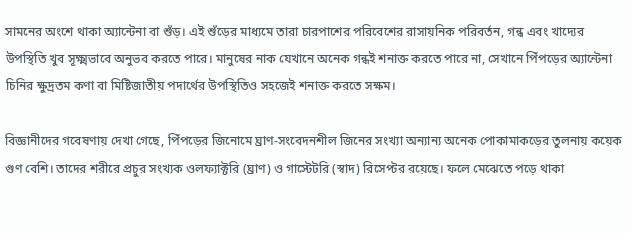সামনের অংশে থাকা অ্যান্টেনা বা শুঁড়। এই শুঁড়ের মাধ্যমে তারা চারপাশের পরিবেশের রাসায়নিক পরিবর্তন, গন্ধ এবং খাদ্যের উপস্থিতি খুব সূক্ষ্মভাবে অনুভব করতে পারে। মানুষের নাক যেখানে অনেক গন্ধই শনাক্ত করতে পারে না, সেখানে পিঁপড়ের অ্যান্টেনা চিনির ক্ষুদ্রতম কণা বা মিষ্টিজাতীয় পদার্থের উপস্থিতিও সহজেই শনাক্ত করতে সক্ষম।

বিজ্ঞানীদের গবেষণায় দেখা গেছে, পিঁপড়ের জিনোমে ঘ্রাণ-সংবেদনশীল জিনের সংখ্যা অন্যান্য অনেক পোকামাকড়ের তুলনায় কয়েক গুণ বেশি। তাদের শরীরে প্রচুর সংখ্যক ওলফ্যাক্টরি (ঘ্রাণ) ও গাস্টেটরি (স্বাদ) রিসেপ্টর রয়েছে। ফলে মেঝেতে পড়ে থাকা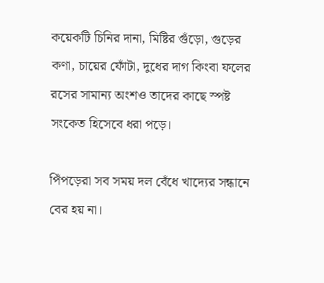কয়েকটি চিনির দানা, মিষ্টির গুঁড়ো, গুড়ের কণা, চায়ের ফোঁটা, দুধের দাগ কিংবা ফলের রসের সামান্য অংশও তাদের কাছে স্পষ্ট সংকেত হিসেবে ধরা পড়ে।

পিঁপড়েরা সব সময় দল বেঁধে খাদ্যের সন্ধানে বের হয় না।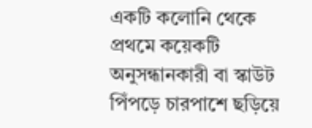একটি কলোনি থেকে প্রথমে কয়েকটি অনুসন্ধানকারী বা স্কাউট পিঁপড়ে চারপাশে ছড়িয়ে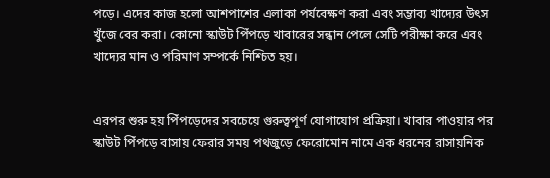পড়ে। এদের কাজ হলো আশপাশের এলাকা পর্যবেক্ষণ করা এবং সম্ভাব্য খাদ্যের উৎস খুঁজে বের করা। কোনো স্কাউট পিঁপড়ে খাবারের সন্ধান পেলে সেটি পরীক্ষা করে এবং খাদ্যের মান ও পরিমাণ সম্পর্কে নিশ্চিত হয়।


এরপর শুরু হয় পিঁপড়েদের সবচেয়ে গুরুত্বপূর্ণ যোগাযোগ প্রক্রিয়া। খাবার পাওয়ার পর স্কাউট পিঁপড়ে বাসায় ফেরার সময় পথজুড়ে ফেরোমোন নামে এক ধরনের রাসায়নিক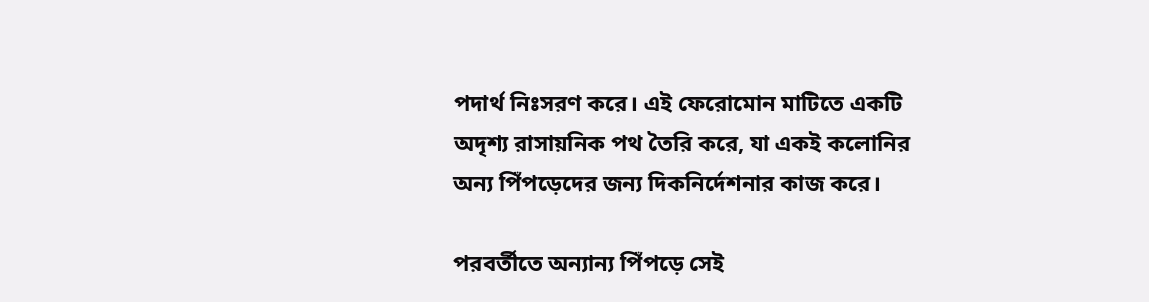পদার্থ নিঃসরণ করে। এই ফেরোমোন মাটিতে একটি অদৃশ্য রাসায়নিক পথ তৈরি করে, যা একই কলোনির অন্য পিঁপড়েদের জন্য দিকনির্দেশনার কাজ করে।

পরবর্তীতে অন্যান্য পিঁপড়ে সেই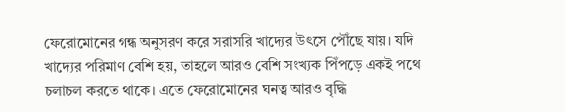ফেরোমোনের গন্ধ অনুসরণ করে সরাসরি খাদ্যের উৎসে পৌঁছে যায়। যদি খাদ্যের পরিমাণ বেশি হয়, তাহলে আরও বেশি সংখ্যক পিঁপড়ে একই পথে চলাচল করতে থাকে। এতে ফেরোমোনের ঘনত্ব আরও বৃদ্ধি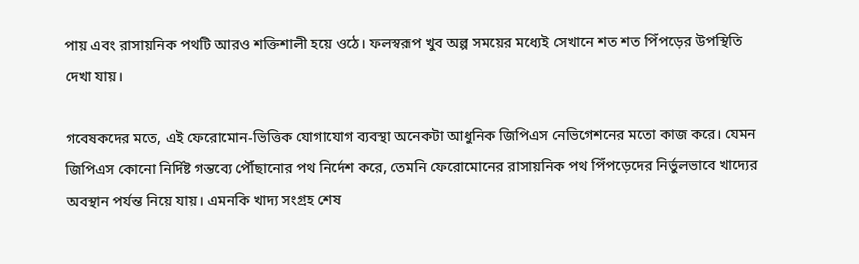পায় এবং রাসায়নিক পথটি আরও শক্তিশালী হয়ে ওঠে। ফলস্বরূপ খুব অল্প সময়ের মধ্যেই সেখানে শত শত পিঁপড়ের উপস্থিতি দেখা যায়।

গবেষকদের মতে, এই ফেরোমোন-ভিত্তিক যোগাযোগ ব্যবস্থা অনেকটা আধুনিক জিপিএস নেভিগেশনের মতো কাজ করে। যেমন জিপিএস কোনো নির্দিষ্ট গন্তব্যে পৌঁছানোর পথ নির্দেশ করে, তেমনি ফেরোমোনের রাসায়নিক পথ পিঁপড়েদের নির্ভুলভাবে খাদ্যের অবস্থান পর্যন্ত নিয়ে যায়। এমনকি খাদ্য সংগ্রহ শেষ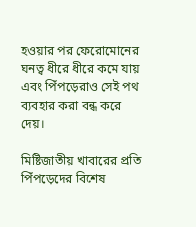হওয়ার পর ফেরোমোনের ঘনত্ব ধীরে ধীরে কমে যায় এবং পিঁপড়েরাও সেই পথ ব্যবহার করা বন্ধ করে দেয়।

মিষ্টিজাতীয় খাবারের প্রতি পিঁপড়েদের বিশেষ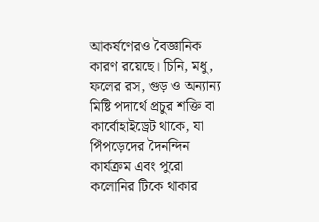আকর্ষণেরও বৈজ্ঞানিক কারণ রয়েছে। চিনি, মধু, ফলের রস, গুড় ও অন্যান্য মিষ্টি পদার্থে প্রচুর শক্তি বা কার্বোহাইড্রেট থাকে, যা পিঁপড়েদের দৈনন্দিন কার্যক্রম এবং পুরো কলোনির টিকে থাকার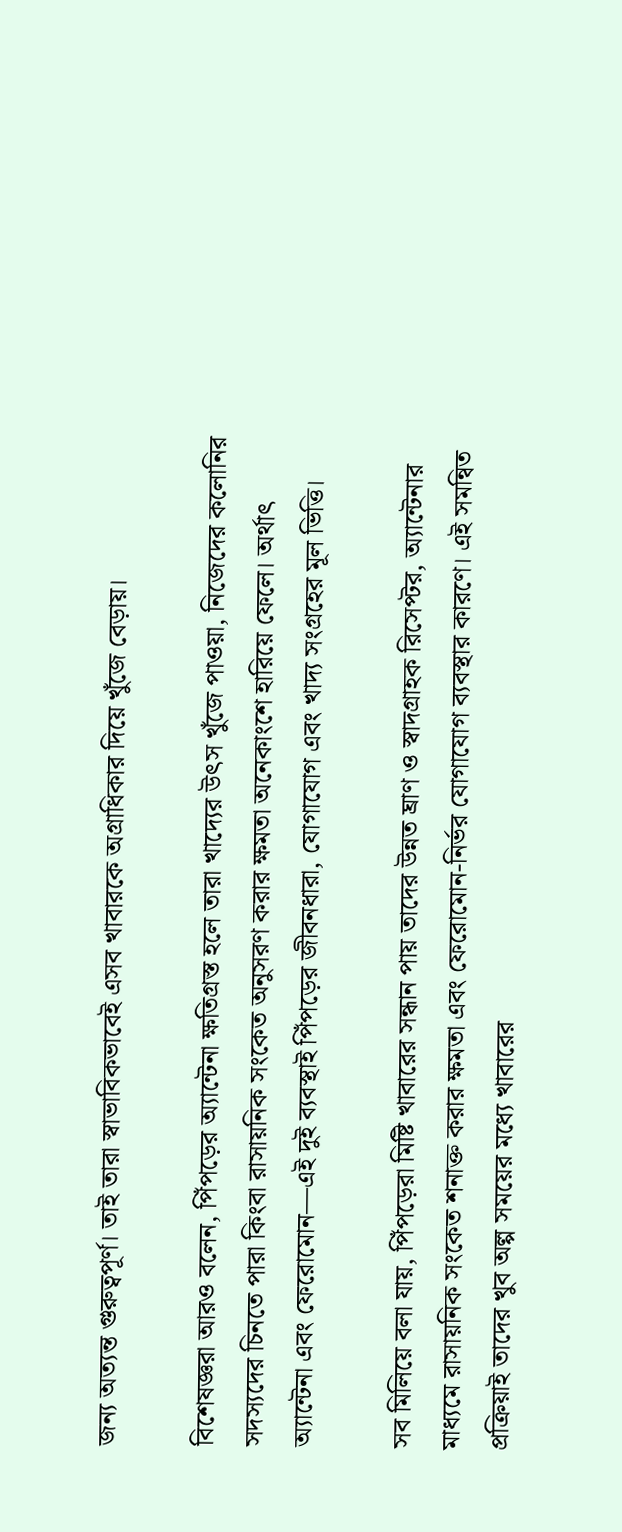জন্য অত্যন্ত গুরুত্বপূর্ণ। তাই তারা স্বাভাবিকভাবেই এসব খাবারকে অগ্রাধিকার দিয়ে খুঁজে বেড়ায়।

বিশেষজ্ঞরা আরও বলেন, পিঁপড়ের অ্যান্টেনা ক্ষতিগ্রস্ত হলে তারা খাদ্যের উৎস খুঁজে পাওয়া, নিজেদের কলোনির সদস্যদের চিনতে পারা কিংবা রাসায়নিক সংকেত অনুসরণ করার ক্ষমতা অনেকাংশে হারিয়ে ফেলে। অর্থাৎ অ্যান্টেনা এবং ফেরোমোন—এই দুই ব্যবস্থাই পিঁপড়ের জীবনধারা, যোগাযোগ এবং খাদ্য সংগ্রহের মূল ভিত্তি।

সব মিলিয়ে বলা যায়, পিঁপড়েরা মিষ্টি খাবারের সন্ধান পায় তাদের উন্নত ঘ্রাণ ও স্বাদগ্রাহক রিসেপ্টর, অ্যান্টেনার মাধ্যমে রাসায়নিক সংকেত শনাক্ত করার ক্ষমতা এবং ফেরোমোন-নির্ভর যোগাযোগ ব্যবস্থার কারণে। এই সমন্বিত প্রক্রিয়াই তাদের খুব অল্প সময়ের মধ্যে খাবারের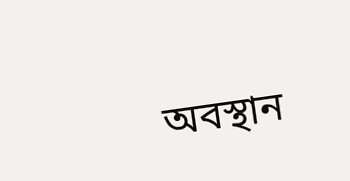অবস্থান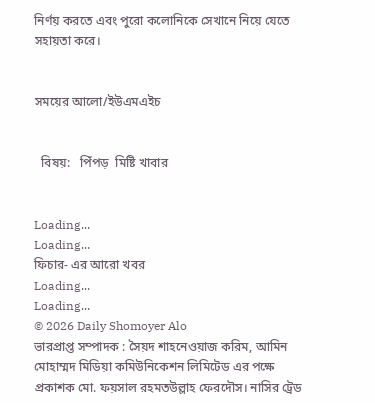নির্ণয় করতে এবং পুরো কলোনিকে সেখানে নিয়ে যেতে সহায়তা করে।


সময়ের আলো/ইউএমএইচ


  বিষয়:   পিঁপড়  মিষ্টি খাবার


Loading...
Loading...
ফিচার- এর আরো খবর
Loading...
Loading...
© 2026 Daily Shomoyer Alo
ভারপ্রাপ্ত সম্পাদক : সৈয়দ শাহনেওয়াজ করিম, আমিন মোহাম্মদ মিডিয়া কমিউনিকেশন লিমিটেড এর পক্ষে প্রকাশক মো. ফয়সাল রহমতউল্লাহ ফেরদৌস। নাসির ট্রেড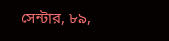সেন্টার, ৮৯,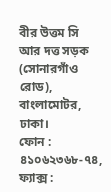বীর উত্তম সি আর দত্ত সড়ক (সোনারগাঁও রোড), বাংলামোটর, ঢাকা।
ফোন : ৪১০৬২৩৬৮-৭৪, ফ্যাক্স :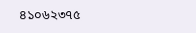৪১০৬২৩৭৫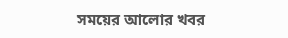সময়ের আলোর খবর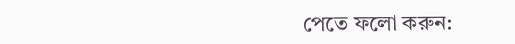পেতে ফলো করুন: